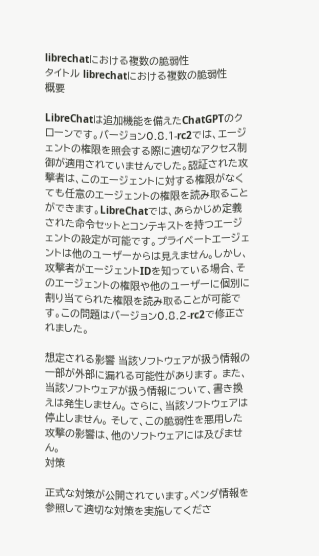librechatにおける複数の脆弱性
タイトル librechatにおける複数の脆弱性
概要

LibreChatは追加機能を備えたChatGPTのクローンです。バージョン0.8.1-rc2では、エージェントの権限を照会する際に適切なアクセス制御が適用されていませんでした。認証された攻撃者は、このエージェントに対する権限がなくても任意のエージェントの権限を読み取ることができます。LibreChatでは、あらかじめ定義された命令セットとコンテキストを持つエージェントの設定が可能です。プライベートエージェントは他のユーザーからは見えません。しかし、攻撃者がエージェントIDを知っている場合、そのエージェントの権限や他のユーザーに個別に割り当てられた権限を読み取ることが可能です。この問題はバージョン0.8.2-rc2で修正されました。

想定される影響 当該ソフトウェアが扱う情報の一部が外部に漏れる可能性があります。 また、当該ソフトウェアが扱う情報について、書き換えは発生しません。 さらに、当該ソフトウェアは停止しません。 そして、この脆弱性を悪用した攻撃の影響は、他のソフトウェアには及びません。
対策

正式な対策が公開されています。ベンダ情報を参照して適切な対策を実施してくださ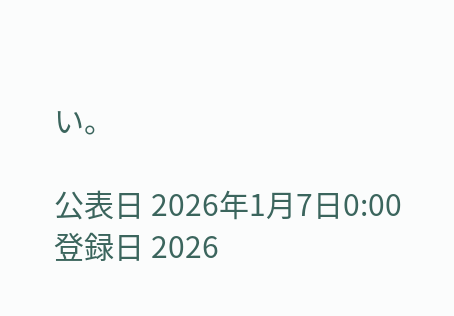い。

公表日 2026年1月7日0:00
登録日 2026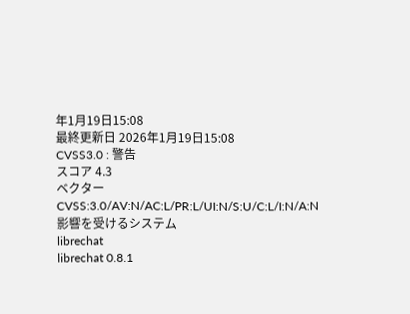年1月19日15:08
最終更新日 2026年1月19日15:08
CVSS3.0 : 警告
スコア 4.3
ベクター CVSS:3.0/AV:N/AC:L/PR:L/UI:N/S:U/C:L/I:N/A:N
影響を受けるシステム
librechat
librechat 0.8.1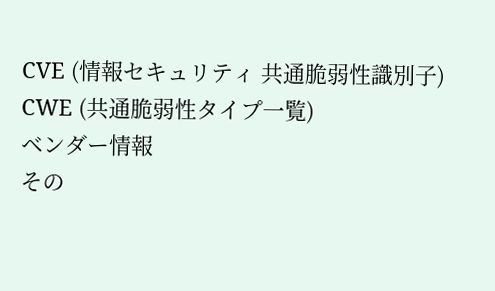CVE (情報セキュリティ 共通脆弱性識別子)
CWE (共通脆弱性タイプ一覧)
ベンダー情報
その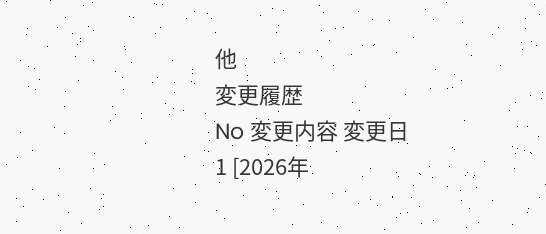他
変更履歴
No 変更内容 変更日
1 [2026年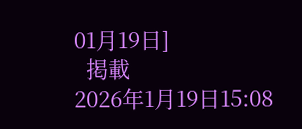01月19日]
  掲載
2026年1月19日15:08